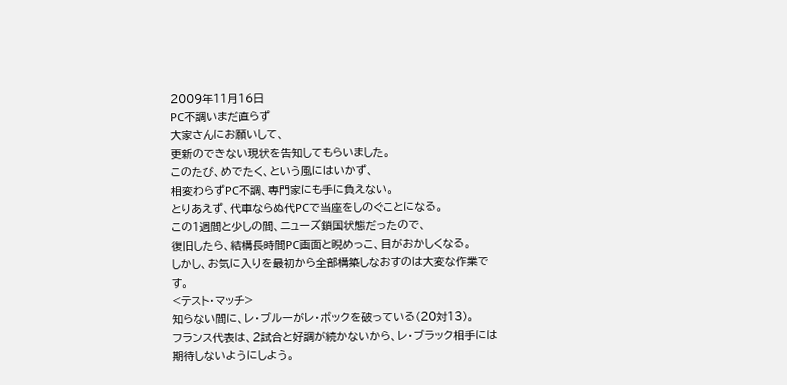2009年11月16日
PC不調いまだ直らず
大家さんにお願いして、
更新のできない現状を告知してもらいました。
このたび、めでたく、という風にはいかず、
相変わらずPC不調、専門家にも手に負えない。
とりあえず、代車ならぬ代PCで当座をしのぐことになる。
この1週間と少しの間、ニューズ鎖国状態だったので、
復旧したら、結構長時間PC画面と睨めっこ、目がおかしくなる。
しかし、お気に入りを最初から全部構築しなおすのは大変な作業です。
<テスト・マッチ>
知らない間に、レ・ブルーがレ・ボックを破っている(20対13)。
フランス代表は、2試合と好調が続かないから、レ・ブラック相手には期待しないようにしよう。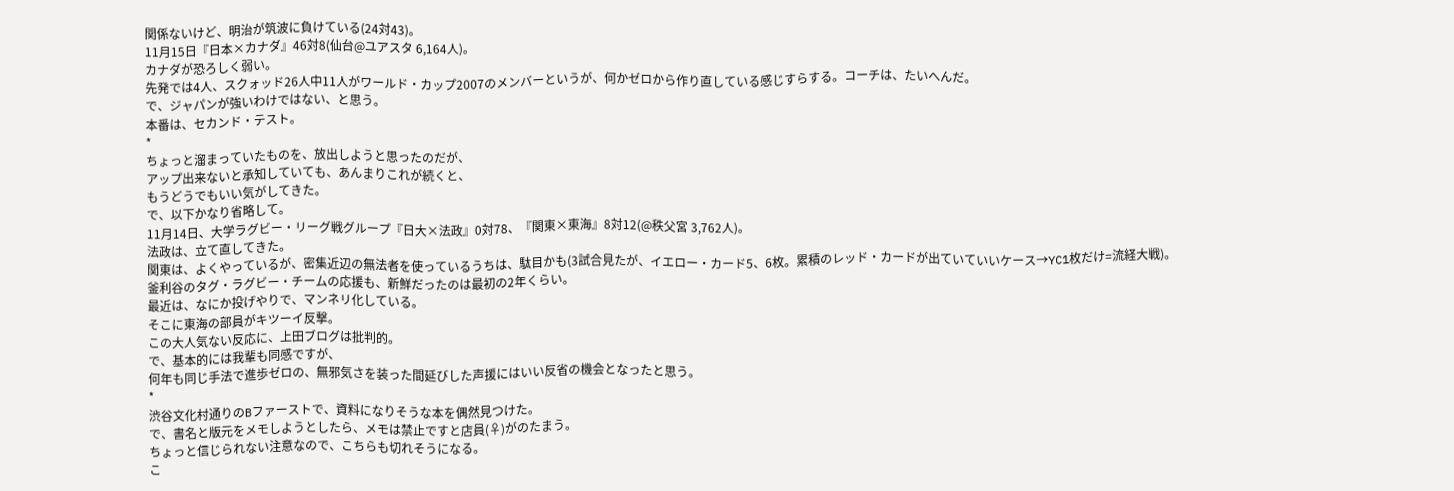関係ないけど、明治が筑波に負けている(24対43)。
11月15日『日本×カナダ』46対8(仙台@ユアスタ 6,164人)。
カナダが恐ろしく弱い。
先発では4人、スクォッド26人中11人がワールド・カップ2007のメンバーというが、何かゼロから作り直している感じすらする。コーチは、たいへんだ。
で、ジャパンが強いわけではない、と思う。
本番は、セカンド・テスト。
*
ちょっと溜まっていたものを、放出しようと思ったのだが、
アップ出来ないと承知していても、あんまりこれが続くと、
もうどうでもいい気がしてきた。
で、以下かなり省略して。
11月14日、大学ラグビー・リーグ戦グループ『日大×法政』0対78、『関東×東海』8対12(@秩父宮 3,762人)。
法政は、立て直してきた。
関東は、よくやっているが、密集近辺の無法者を使っているうちは、駄目かも(3試合見たが、イエロー・カード5、6枚。累積のレッド・カードが出ていていいケース→YC1枚だけ=流経大戦)。
釜利谷のタグ・ラグビー・チームの応援も、新鮮だったのは最初の2年くらい。
最近は、なにか投げやりで、マンネリ化している。
そこに東海の部員がキツーイ反撃。
この大人気ない反応に、上田ブログは批判的。
で、基本的には我輩も同感ですが、
何年も同じ手法で進歩ゼロの、無邪気さを装った間延びした声援にはいい反省の機会となったと思う。
*
渋谷文化村通りのBファーストで、資料になりそうな本を偶然見つけた。
で、書名と版元をメモしようとしたら、メモは禁止ですと店員(♀)がのたまう。
ちょっと信じられない注意なので、こちらも切れそうになる。
こ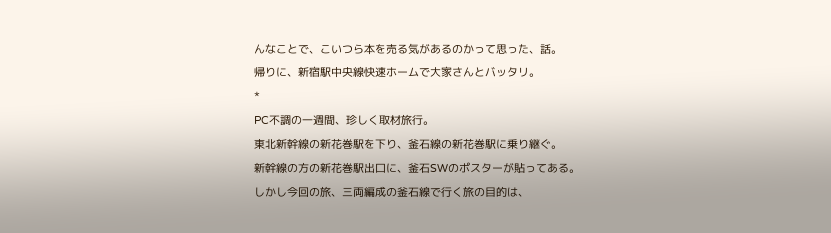んなことで、こいつら本を売る気があるのかって思った、話。
帰りに、新宿駅中央線快速ホームで大家さんとバッタリ。
*
PC不調の一週間、珍しく取材旅行。
東北新幹線の新花巻駅を下り、釜石線の新花巻駅に乗り継ぐ。
新幹線の方の新花巻駅出口に、釜石SWのポスターが貼ってある。
しかし今回の旅、三両編成の釜石線で行く旅の目的は、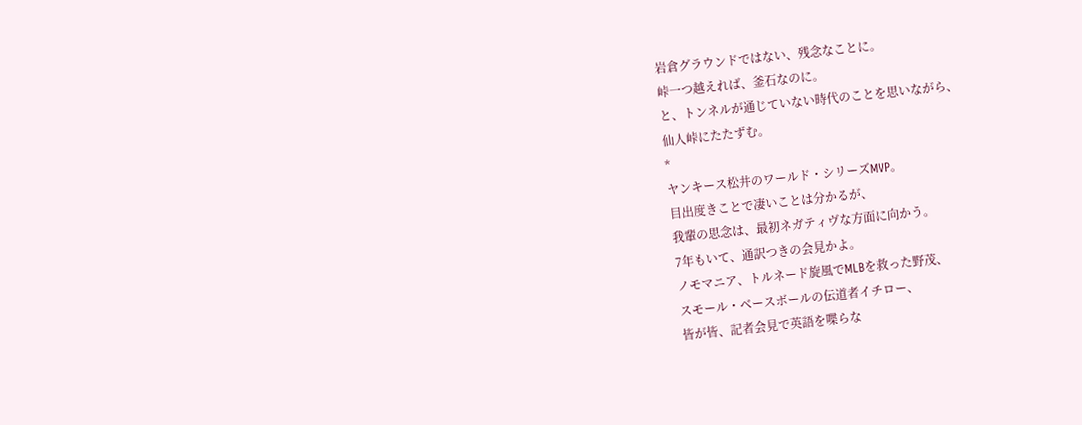岩倉グラウンドではない、残念なことに。
峠一つ越えれば、釜石なのに。
と、トンネルが通じていない時代のことを思いながら、
仙人峠にたたずむ。
*
ヤンキース松井のワールド・シリーズMVP。
目出度きことで凄いことは分かるが、
我輩の思念は、最初ネガティヴな方面に向かう。
7年もいて、通訳つきの会見かよ。
ノモマニア、トルネード旋風でMLBを救った野茂、
スモール・ベースボールの伝道者イチロー、
皆が皆、記者会見で英語を喋らな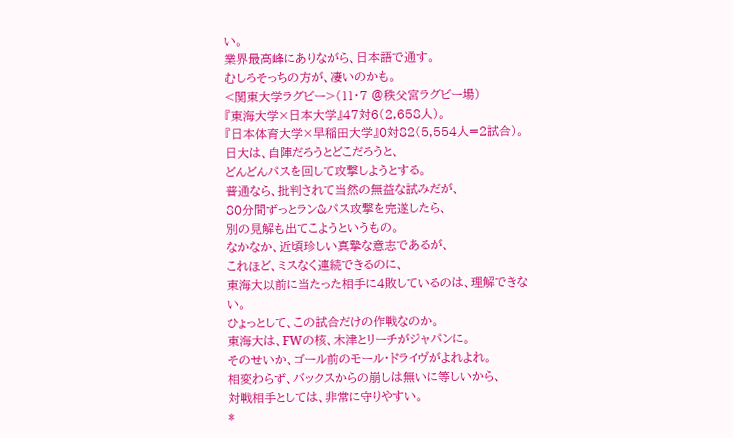い。
業界最高峰にありながら、日本語で通す。
むしろそっちの方が、凄いのかも。
<関東大学ラグビー>(11・7 @秩父宮ラグビー場)
『東海大学×日本大学』47対6(2,658人)。
『日本体育大学×早稲田大学』0対82(5,554人=2試合)。
日大は、自陣だろうとどこだろうと、
どんどんパスを回して攻撃しようとする。
普通なら、批判されて当然の無益な試みだが、
80分間ずっとラン&パス攻撃を完遂したら、
別の見解も出てこようというもの。
なかなか、近頃珍しい真摯な意志であるが、
これほど、ミスなく連続できるのに、
東海大以前に当たった相手に4敗しているのは、理解できない。
ひょっとして、この試合だけの作戦なのか。
東海大は、FWの核、木津とリーチがジャパンに。
そのせいか、ゴール前のモール・ドライヴがよれよれ。
相変わらず、バックスからの崩しは無いに等しいから、
対戦相手としては、非常に守りやすい。
*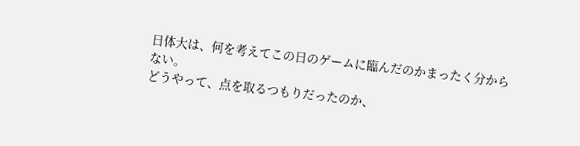日体大は、何を考えてこの日のゲームに臨んだのかまったく分からない。
どうやって、点を取るつもりだったのか、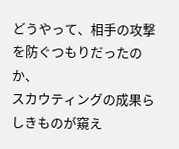どうやって、相手の攻撃を防ぐつもりだったのか、
スカウティングの成果らしきものが窺え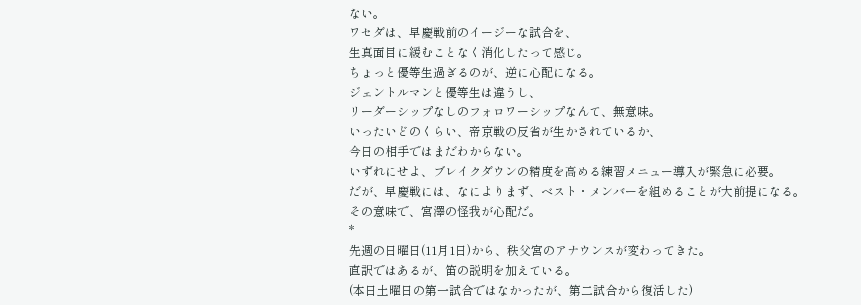ない。
ワセダは、早慶戦前のイージーな試合を、
生真面目に緩むことなく消化したって感じ。
ちょっと優等生過ぎるのが、逆に心配になる。
ジェントルマンと優等生は違うし、
リーダーシップなしのフォロワーシップなんて、無意味。
いったいどのくらい、帝京戦の反省が生かされているか、
今日の相手ではまだわからない。
いずれにせよ、ブレイクダウンの精度を高める練習メニュー導入が緊急に必要。
だが、早慶戦には、なによりまず、ベスト・メンバーを組めることが大前提になる。
その意味で、宮澤の怪我が心配だ。
*
先週の日曜日(11月1日)から、秩父宮のアナウンスが変わってきた。
直訳ではあるが、笛の説明を加えている。
(本日土曜日の第一試合ではなかったが、第二試合から復活した)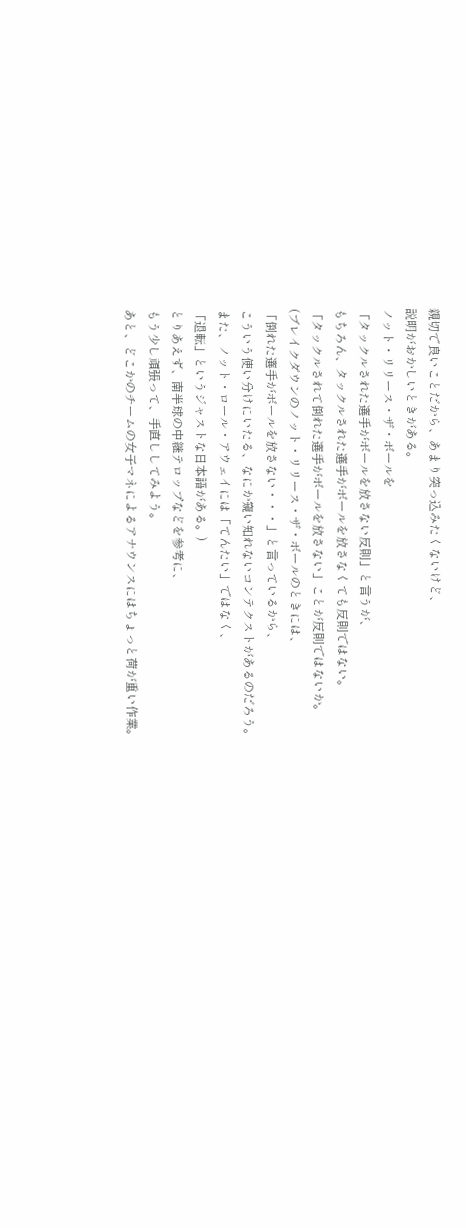親切で良いことだから、あまり突っ込みたくないけど、
説明がおかしいときがある。
ノット・リリース・ザ・ボールを
「タックルされた選手がボールを放さない反則」と言うが、
もちろん、タックルされた選手がボールを放さなくても反則ではない。
「タックルされて倒れた選手がボールを放さない」ことが反則ではないか。
(ブレイクダウンのノット・リリース・ザ・ボールのときには、
「倒れた選手がボールを放さない・・・」と言っているから、
こういう使い分けにいたる、なにか窺い知れないコンテクストがあるのだろう。
また、ノット・ロール・アウェイには「てんたい」ではなく、
「退転」というジャストな日本語がある。)
とりあえず、南半球の中継テロップなどを参考に、
もう少し頑張って、手直ししてみよう。
あと、どこかのチームの女子マネによるアナウンスにはちょっと荷が重い作業。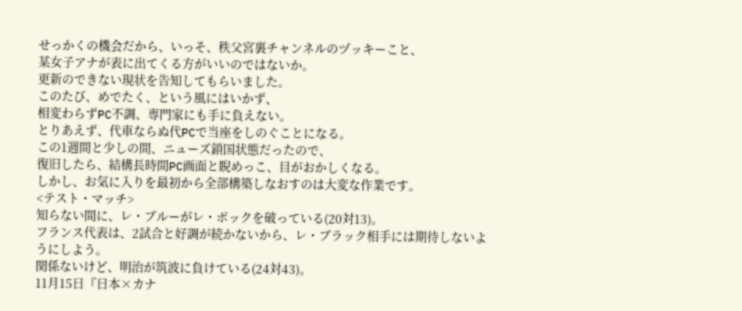せっかくの機会だから、いっそ、秩父宮裏チャンネルのヅッキーこと、
某女子アナが表に出てくる方がいいのではないか。
更新のできない現状を告知してもらいました。
このたび、めでたく、という風にはいかず、
相変わらずPC不調、専門家にも手に負えない。
とりあえず、代車ならぬ代PCで当座をしのぐことになる。
この1週間と少しの間、ニューズ鎖国状態だったので、
復旧したら、結構長時間PC画面と睨めっこ、目がおかしくなる。
しかし、お気に入りを最初から全部構築しなおすのは大変な作業です。
<テスト・マッチ>
知らない間に、レ・ブルーがレ・ボックを破っている(20対13)。
フランス代表は、2試合と好調が続かないから、レ・ブラック相手には期待しないようにしよう。
関係ないけど、明治が筑波に負けている(24対43)。
11月15日『日本×カナ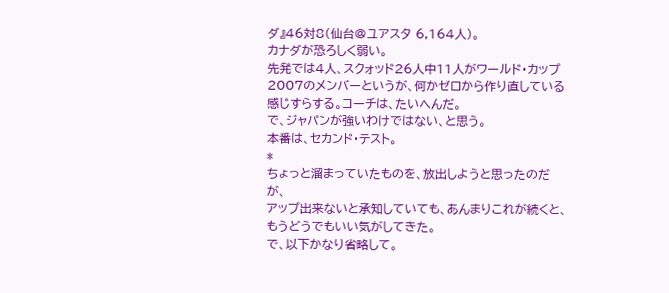ダ』46対8(仙台@ユアスタ 6,164人)。
カナダが恐ろしく弱い。
先発では4人、スクォッド26人中11人がワールド・カップ2007のメンバーというが、何かゼロから作り直している感じすらする。コーチは、たいへんだ。
で、ジャパンが強いわけではない、と思う。
本番は、セカンド・テスト。
*
ちょっと溜まっていたものを、放出しようと思ったのだが、
アップ出来ないと承知していても、あんまりこれが続くと、
もうどうでもいい気がしてきた。
で、以下かなり省略して。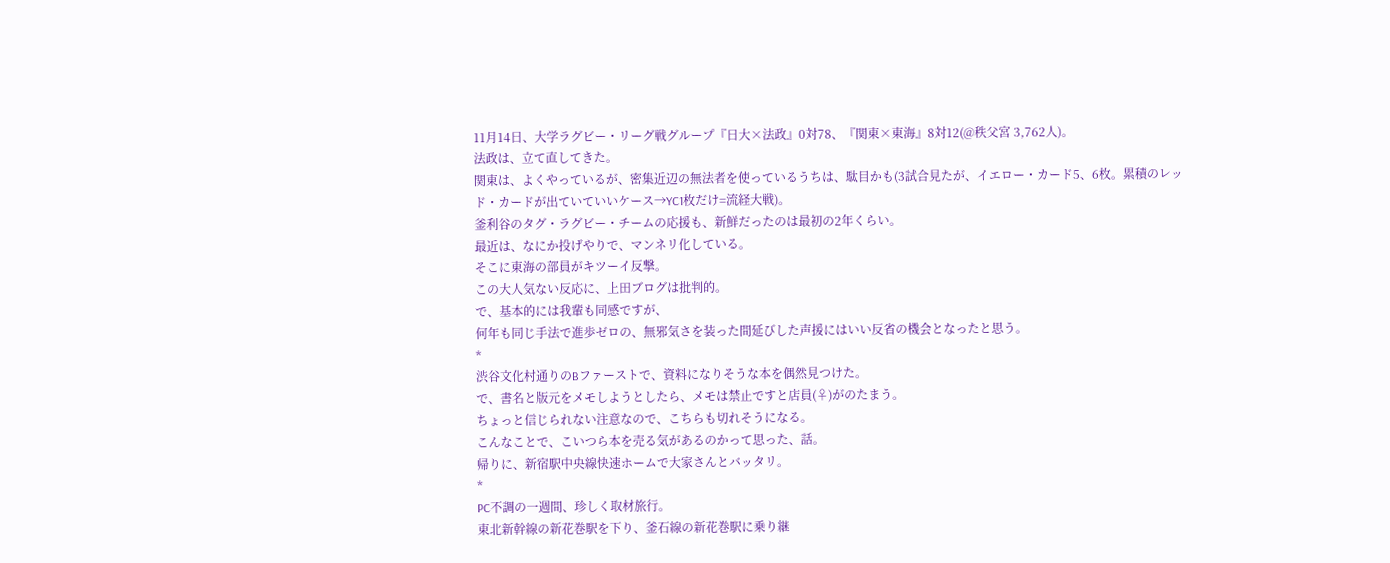11月14日、大学ラグビー・リーグ戦グループ『日大×法政』0対78、『関東×東海』8対12(@秩父宮 3,762人)。
法政は、立て直してきた。
関東は、よくやっているが、密集近辺の無法者を使っているうちは、駄目かも(3試合見たが、イエロー・カード5、6枚。累積のレッド・カードが出ていていいケース→YC1枚だけ=流経大戦)。
釜利谷のタグ・ラグビー・チームの応援も、新鮮だったのは最初の2年くらい。
最近は、なにか投げやりで、マンネリ化している。
そこに東海の部員がキツーイ反撃。
この大人気ない反応に、上田ブログは批判的。
で、基本的には我輩も同感ですが、
何年も同じ手法で進歩ゼロの、無邪気さを装った間延びした声援にはいい反省の機会となったと思う。
*
渋谷文化村通りのBファーストで、資料になりそうな本を偶然見つけた。
で、書名と版元をメモしようとしたら、メモは禁止ですと店員(♀)がのたまう。
ちょっと信じられない注意なので、こちらも切れそうになる。
こんなことで、こいつら本を売る気があるのかって思った、話。
帰りに、新宿駅中央線快速ホームで大家さんとバッタリ。
*
PC不調の一週間、珍しく取材旅行。
東北新幹線の新花巻駅を下り、釜石線の新花巻駅に乗り継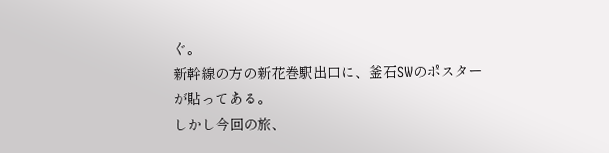ぐ。
新幹線の方の新花巻駅出口に、釜石SWのポスターが貼ってある。
しかし今回の旅、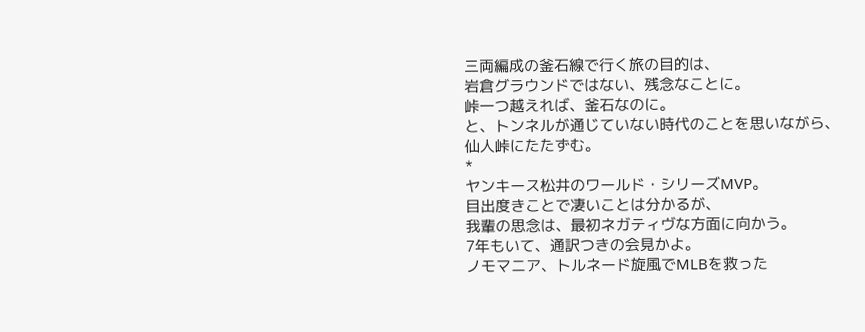三両編成の釜石線で行く旅の目的は、
岩倉グラウンドではない、残念なことに。
峠一つ越えれば、釜石なのに。
と、トンネルが通じていない時代のことを思いながら、
仙人峠にたたずむ。
*
ヤンキース松井のワールド・シリーズMVP。
目出度きことで凄いことは分かるが、
我輩の思念は、最初ネガティヴな方面に向かう。
7年もいて、通訳つきの会見かよ。
ノモマニア、トルネード旋風でMLBを救った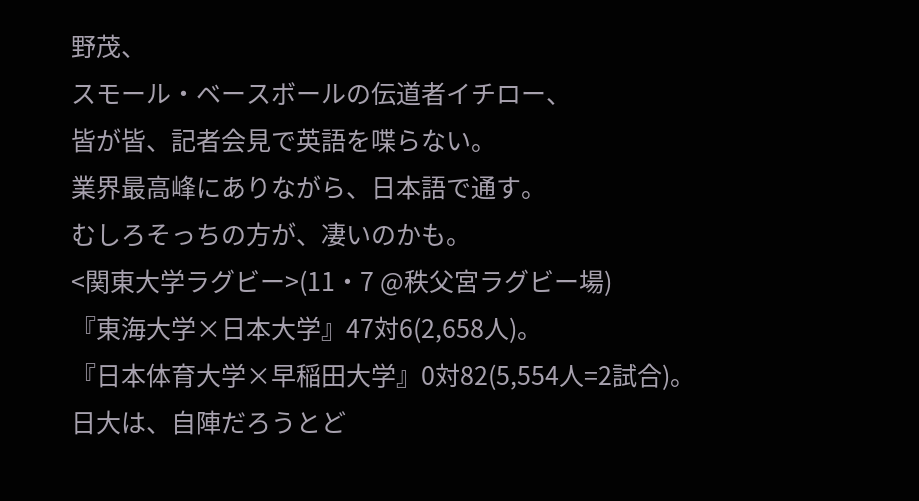野茂、
スモール・ベースボールの伝道者イチロー、
皆が皆、記者会見で英語を喋らない。
業界最高峰にありながら、日本語で通す。
むしろそっちの方が、凄いのかも。
<関東大学ラグビー>(11・7 @秩父宮ラグビー場)
『東海大学×日本大学』47対6(2,658人)。
『日本体育大学×早稲田大学』0対82(5,554人=2試合)。
日大は、自陣だろうとど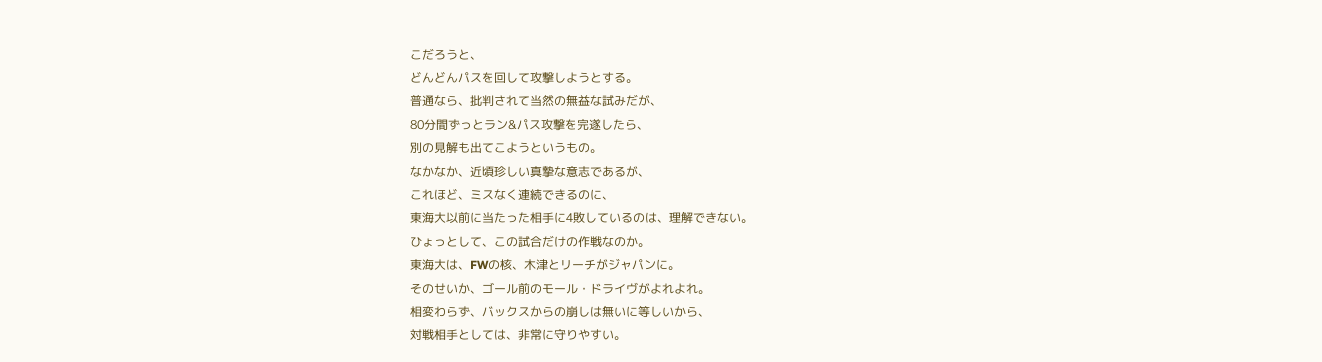こだろうと、
どんどんパスを回して攻撃しようとする。
普通なら、批判されて当然の無益な試みだが、
80分間ずっとラン&パス攻撃を完遂したら、
別の見解も出てこようというもの。
なかなか、近頃珍しい真摯な意志であるが、
これほど、ミスなく連続できるのに、
東海大以前に当たった相手に4敗しているのは、理解できない。
ひょっとして、この試合だけの作戦なのか。
東海大は、FWの核、木津とリーチがジャパンに。
そのせいか、ゴール前のモール・ドライヴがよれよれ。
相変わらず、バックスからの崩しは無いに等しいから、
対戦相手としては、非常に守りやすい。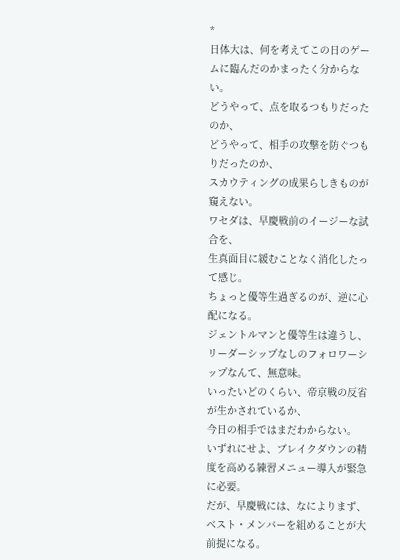*
日体大は、何を考えてこの日のゲームに臨んだのかまったく分からない。
どうやって、点を取るつもりだったのか、
どうやって、相手の攻撃を防ぐつもりだったのか、
スカウティングの成果らしきものが窺えない。
ワセダは、早慶戦前のイージーな試合を、
生真面目に緩むことなく消化したって感じ。
ちょっと優等生過ぎるのが、逆に心配になる。
ジェントルマンと優等生は違うし、
リーダーシップなしのフォロワーシップなんて、無意味。
いったいどのくらい、帝京戦の反省が生かされているか、
今日の相手ではまだわからない。
いずれにせよ、ブレイクダウンの精度を高める練習メニュー導入が緊急に必要。
だが、早慶戦には、なによりまず、ベスト・メンバーを組めることが大前提になる。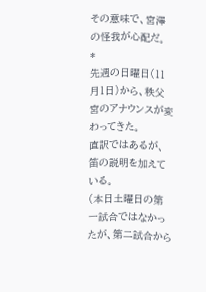その意味で、宮澤の怪我が心配だ。
*
先週の日曜日(11月1日)から、秩父宮のアナウンスが変わってきた。
直訳ではあるが、笛の説明を加えている。
(本日土曜日の第一試合ではなかったが、第二試合から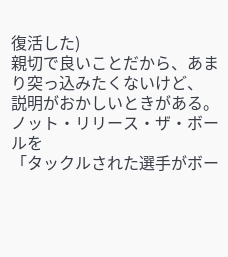復活した)
親切で良いことだから、あまり突っ込みたくないけど、
説明がおかしいときがある。
ノット・リリース・ザ・ボールを
「タックルされた選手がボー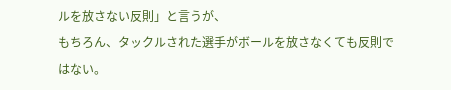ルを放さない反則」と言うが、
もちろん、タックルされた選手がボールを放さなくても反則ではない。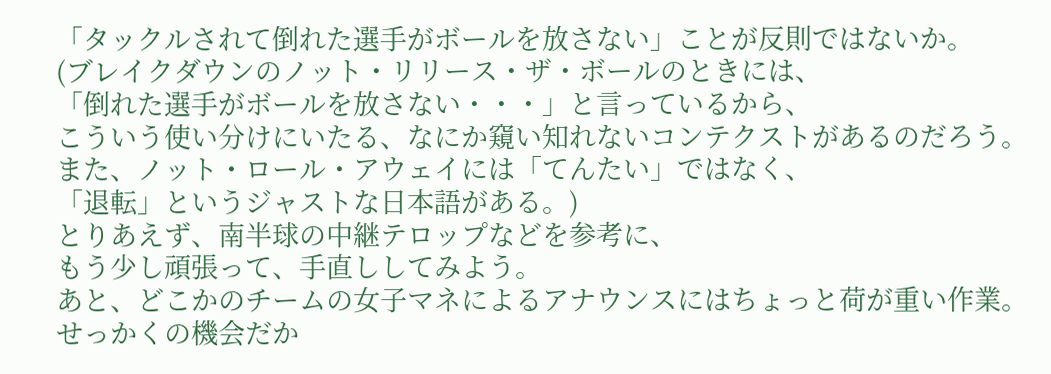「タックルされて倒れた選手がボールを放さない」ことが反則ではないか。
(ブレイクダウンのノット・リリース・ザ・ボールのときには、
「倒れた選手がボールを放さない・・・」と言っているから、
こういう使い分けにいたる、なにか窺い知れないコンテクストがあるのだろう。
また、ノット・ロール・アウェイには「てんたい」ではなく、
「退転」というジャストな日本語がある。)
とりあえず、南半球の中継テロップなどを参考に、
もう少し頑張って、手直ししてみよう。
あと、どこかのチームの女子マネによるアナウンスにはちょっと荷が重い作業。
せっかくの機会だか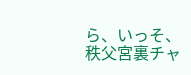ら、いっそ、秩父宮裏チャ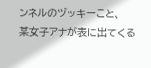ンネルのヅッキーこと、
某女子アナが表に出てくる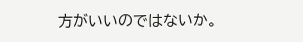方がいいのではないか。